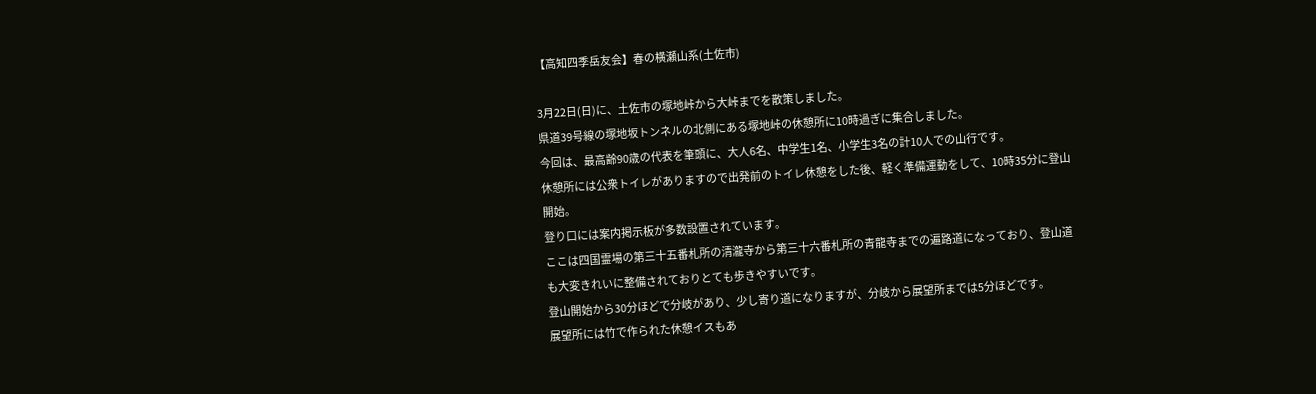【高知四季岳友会】春の横瀬山系(土佐市)

3月22日(日)に、土佐市の塚地峠から大峠までを散策しました。
県道39号線の塚地坂トンネルの北側にある塚地峠の休憩所に10時過ぎに集合しました。
今回は、最高齢90歳の代表を筆頭に、大人6名、中学生1名、小学生3名の計10人での山行です。
休憩所には公衆トイレがありますので出発前のトイレ休憩をした後、軽く準備運動をして、10時35分に登山開始。
登り口には案内掲示板が多数設置されています。
ここは四国霊場の第三十五番札所の清瀧寺から第三十六番札所の青龍寺までの遍路道になっており、登山道も大変きれいに整備されておりとても歩きやすいです。
登山開始から30分ほどで分岐があり、少し寄り道になりますが、分岐から展望所までは5分ほどです。
展望所には竹で作られた休憩イスもあ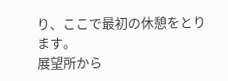り、ここで最初の休憩をとります。
展望所から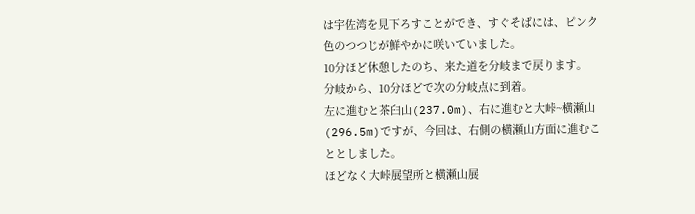は宇佐湾を見下ろすことができ、すぐそばには、ピンク色のつつじが鮮やかに咲いていました。
10分ほど休憩したのち、来た道を分岐まで戻ります。
分岐から、10分ほどで次の分岐点に到着。
左に進むと茶臼山(237.0m)、右に進むと大峠~横瀬山(296.5m)ですが、今回は、右側の横瀬山方面に進むこととしました。
ほどなく大峠展望所と横瀬山展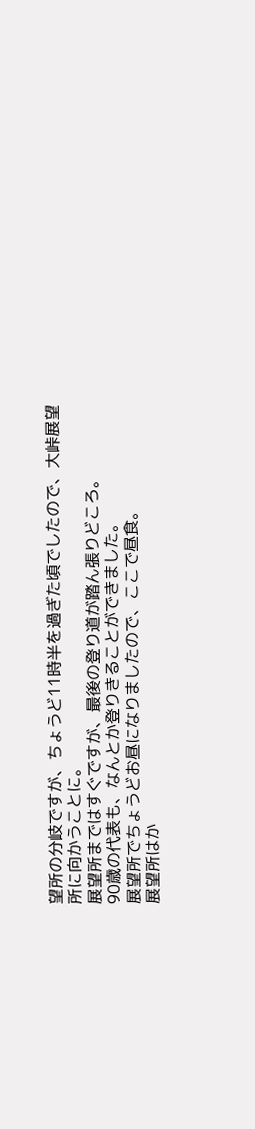望所の分岐ですが、ちょうど11時半を過ぎた頃でしたので、大峠展望所に向かうことに。
展望所まではすぐですが、最後の登り道が踏ん張りどころ。
90歳の代表も、なんとか登りきることができました。
展望所でちょうどお昼になりましたので、ここで昼食。
展望所はか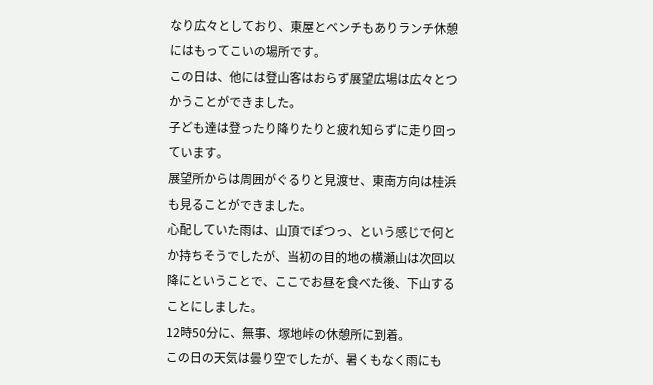なり広々としており、東屋とベンチもありランチ休憩にはもってこいの場所です。
この日は、他には登山客はおらず展望広場は広々とつかうことができました。
子ども達は登ったり降りたりと疲れ知らずに走り回っています。
展望所からは周囲がぐるりと見渡せ、東南方向は桂浜も見ることができました。
心配していた雨は、山頂でぽつっ、という感じで何とか持ちそうでしたが、当初の目的地の横瀬山は次回以降にということで、ここでお昼を食べた後、下山することにしました。
12時50分に、無事、塚地峠の休憩所に到着。
この日の天気は曇り空でしたが、暑くもなく雨にも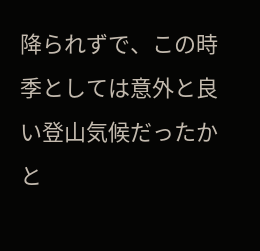降られずで、この時季としては意外と良い登山気候だったかと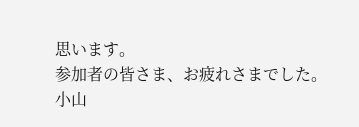思います。
参加者の皆さま、お疲れさまでした。
小山